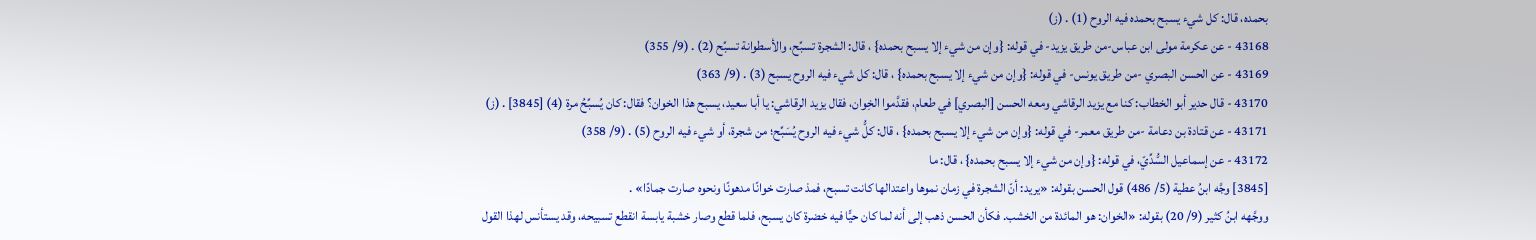بحمده، قال: كل شيء يسبح بحمده فيه الروح (1) . (ز)
43168 - عن عكرمة مولى ابن عباس-من طريق يزيد- في قوله: {وإن من شيء إلا يسبح بحمده} ، قال: الشجرة تسبِّح، والأسطوانة تسبِّح (2) . (9/ 355)
43169 - عن الحسن البصري -من طريق يونس- في قوله: {وإن من شيء إلا يسبح بحمده} ، قال: كل شيء فيه الروح يسبح (3) . (9/ 363)
43170 - قال حدير أبو الخطاب: كنا مع يزيد الرقاشي ومعه الحسن [البصري] في طعام، فقدَّموا الخِوان، فقال يزيد الرقاشي: يا أبا سعيد، يسبح هذا الخوان؟ فقال: كان يُسبِّحُ مرة (4) [3845] . (ز)
43171 - عن قتادة بن دعامة -من طريق معمر- في قوله: {وإن من شيء إلا يسبح بحمده} ، قال: كلُّ شيء فيه الروح يُسَبِّح؛ من شجرة، أو شيء فيه الروح (5) . (9/ 358)
43172 - عن إسماعيل السُّدِّيّ، في قوله: {وإن من شيء إلا يسبح بحمده} ، قال: ما
[3845] وجَّه ابنُ عطية (5/ 486) قول الحسن بقوله: «يريد: أنّ الشجرة في زمان نموها واعتدالها كانت تسبح، فمذ صارت خوانًا مدهونًا ونحوه صارت جمادًا» .
ووجَّهه ابنُ كثير (9/ 20) بقوله: «الخوان: هو المائدة من الخشب. فكأن الحسن ذهب إلى أنه لما كان حيًّا فيه خضرة كان يسبح، فلما قطع وصار خشبة يابسة انقطع تسبيحه، وقد يستأنس لهذا القول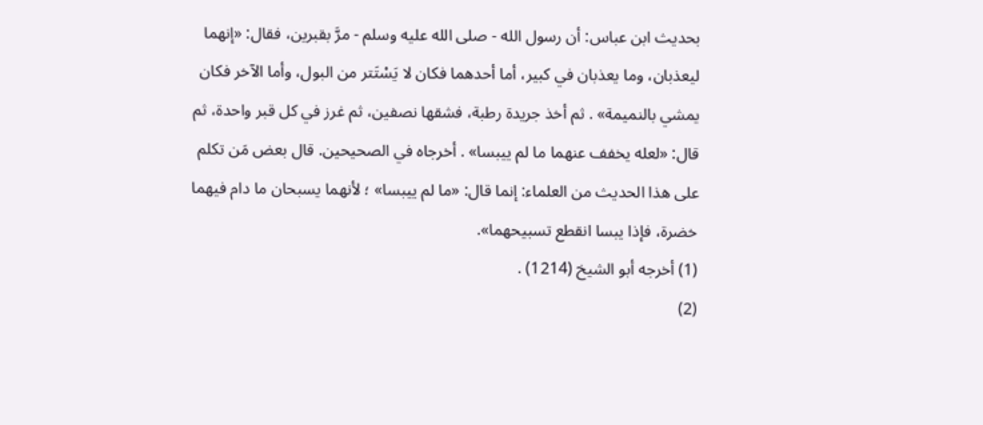بحديث ابن عباس: أن رسول الله - صلى الله عليه وسلم - مرَّ بقبرين، فقال: «إنهما ليعذبان، وما يعذبان في كبير، أما أحدهما فكان لا يَسْتَتر من البول، وأما الآخر فكان يمشي بالنميمة» . ثم أخذ جريدة رطبة، فشقها نصفين، ثم غرز في كل قبر واحدة، ثم قال: «لعله يخفف عنهما ما لم ييبسا» . أخرجاه في الصحيحين. قال بعض مَن تكلم على هذا الحديث من العلماء: إنما قال: «ما لم ييبسا» ؛ لأنهما يسبحان ما دام فيهما خضرة، فإذا يبسا انقطع تسبيحهما».
(1) أخرجه أبو الشيخ (1214) .
(2)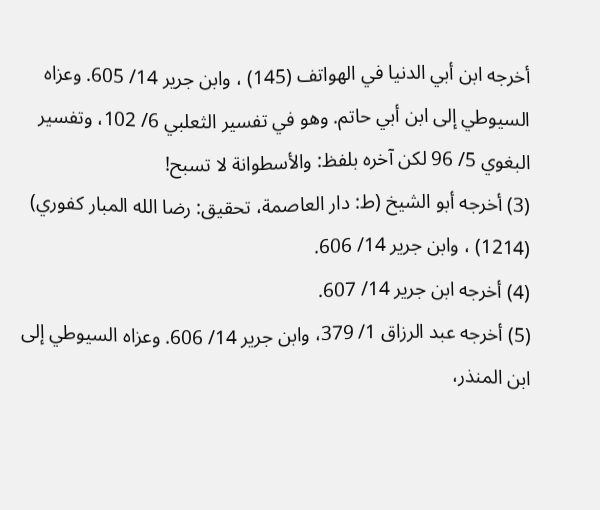أخرجه ابن أبي الدنيا في الهواتف (145) ، وابن جرير 14/ 605. وعزاه السيوطي إلى ابن أبي حاتم. وهو في تفسير الثعلبي 6/ 102، وتفسير البغوي 5/ 96 لكن آخره بلفظ: والأسطوانة لا تسبح!
(3) أخرجه أبو الشيخ (ط: دار العاصمة، تحقيق: رضا الله المبار كفوري) (1214) ، وابن جرير 14/ 606.
(4) أخرجه ابن جرير 14/ 607.
(5) أخرجه عبد الرزاق 1/ 379، وابن جرير 14/ 606. وعزاه السيوطي إلى ابن المنذر،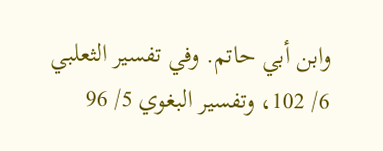وابن أبي حاتم. وفي تفسير الثعلبي 6/ 102، وتفسير البغوي 5/ 96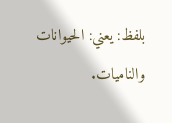بلفظ: يعني: الحيوانات والناميات.